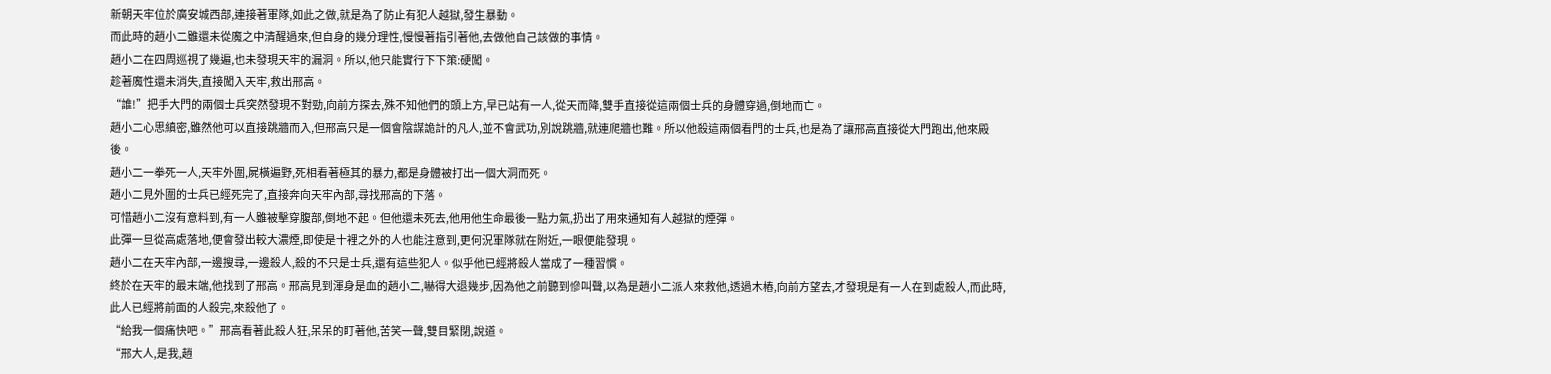新朝天牢位於廣安城西部,連接著軍隊,如此之做,就是為了防止有犯人越獄,發生暴動。
而此時的趙小二雖還未從魔之中清醒過來,但自身的幾分理性,慢慢著指引著他,去做他自己該做的事情。
趙小二在四周巡視了幾遍,也未發現天牢的漏洞。所以,他只能實行下下策:硬闖。
趁著魔性還未消失,直接闖入天牢,救出邢高。
“誰!”把手大門的兩個士兵突然發現不對勁,向前方探去,殊不知他們的頭上方,早已站有一人,從天而降,雙手直接從這兩個士兵的身體穿過,倒地而亡。
趙小二心思縝密,雖然他可以直接跳牆而入,但邢高只是一個會陰謀詭計的凡人,並不會武功,別說跳牆,就連爬牆也難。所以他殺這兩個看門的士兵,也是為了讓邢高直接從大門跑出,他來殿後。
趙小二一拳死一人,天牢外圍,屍橫遍野,死相看著極其的暴力,都是身體被打出一個大洞而死。
趙小二見外圍的士兵已經死完了,直接奔向天牢內部,尋找邢高的下落。
可惜趙小二沒有意料到,有一人雖被擊穿腹部,倒地不起。但他還未死去,他用他生命最後一點力氣,扔出了用來通知有人越獄的煙彈。
此彈一旦從高處落地,便會發出較大濃煙,即使是十裡之外的人也能注意到,更何況軍隊就在附近,一眼便能發現。
趙小二在天牢內部,一邊搜尋,一邊殺人,殺的不只是士兵,還有這些犯人。似乎他已經將殺人當成了一種習慣。
終於在天牢的最末端,他找到了邢高。邢高見到渾身是血的趙小二,嚇得大退幾步,因為他之前聽到慘叫聲,以為是趙小二派人來救他,透過木樁,向前方望去,才發現是有一人在到處殺人,而此時,此人已經將前面的人殺完,來殺他了。
“給我一個痛快吧。”邢高看著此殺人狂,呆呆的盯著他,苦笑一聲,雙目緊閉,說道。
“邢大人,是我,趙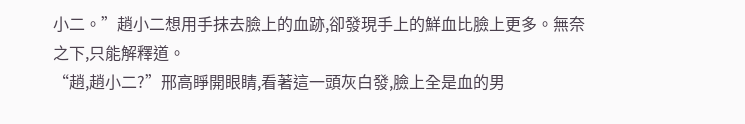小二。”趙小二想用手抹去臉上的血跡,卻發現手上的鮮血比臉上更多。無奈之下,只能解釋道。
“趙,趙小二?”邢高睜開眼睛,看著這一頭灰白發,臉上全是血的男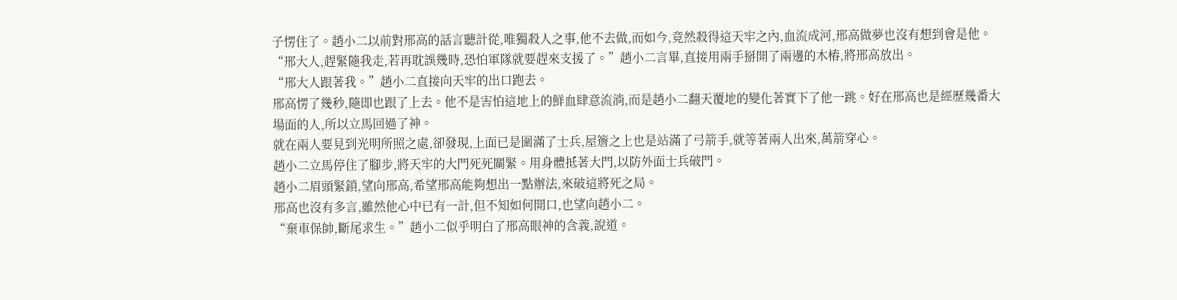子愣住了。趙小二以前對邢高的話言聽計從,唯獨殺人之事,他不去做,而如今,竟然殺得這天牢之內,血流成河,邢高做夢也沒有想到會是他。
“邢大人,趕緊隨我走,若再耽誤幾時,恐怕軍隊就要趕來支援了。”趙小二言畢,直接用兩手掰開了兩邊的木樁,將邢高放出。
“邢大人跟著我。”趙小二直接向天牢的出口跑去。
邢高愣了幾秒,隨即也跟了上去。他不是害怕這地上的鮮血肆意流淌,而是趙小二翻天覆地的變化著實下了他一跳。好在邢高也是經歷幾番大場面的人,所以立馬回過了神。
就在兩人要見到光明所照之處,卻發現,上面已是圍滿了士兵,屋簷之上也是站滿了弓箭手,就等著兩人出來,萬箭穿心。
趙小二立馬停住了腳步,將天牢的大門死死關緊。用身體抵著大門,以防外面士兵破門。
趙小二眉頭緊鎖,望向邢高,希望邢高能夠想出一點辦法,來破這將死之局。
邢高也沒有多言,雖然他心中已有一計,但不知如何開口,也望向趙小二。
“棄車保帥,斷尾求生。”趙小二似乎明白了邢高眼神的含義,說道。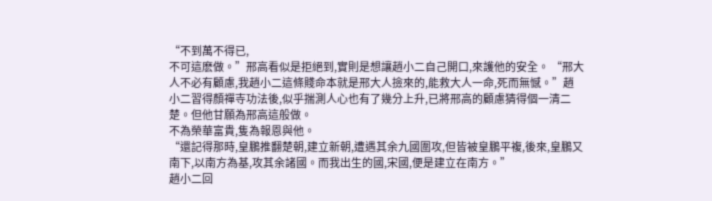“不到萬不得已,
不可這麽做。”邢高看似是拒絕到,實則是想讓趙小二自己開口,來護他的安全。 “邢大人不必有顧慮,我趙小二這條賤命本就是邢大人撿來的,能救大人一命,死而無憾。”趙小二習得顏禪寺功法後,似乎揣測人心也有了幾分上升,已將邢高的顧慮猜得個一清二楚。但他甘願為邢高這般做。
不為榮華富貴,隻為報恩與他。
“還記得那時,皇鵬推翻楚朝,建立新朝,遭遇其余九國圍攻,但皆被皇鵬平複,後來,皇鵬又南下,以南方為基,攻其余諸國。而我出生的國,宋國,便是建立在南方。”
趙小二回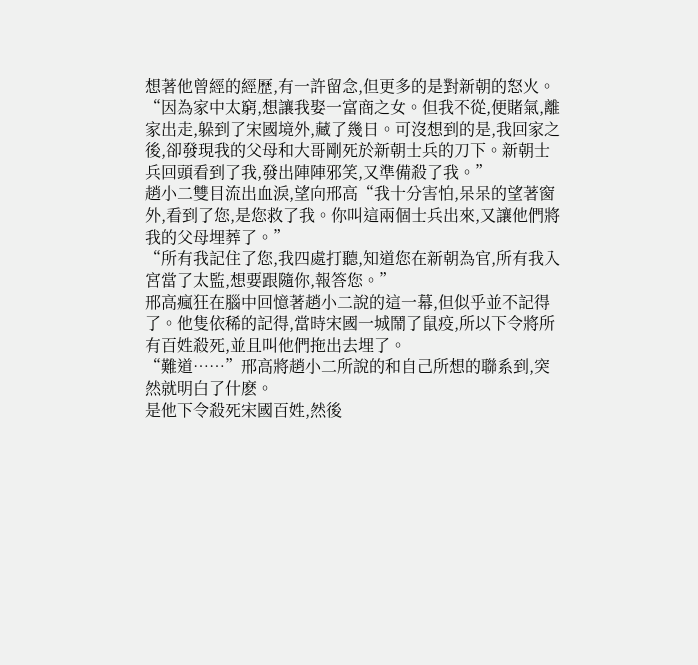想著他曾經的經歷,有一許留念,但更多的是對新朝的怒火。
“因為家中太窮,想讓我娶一富商之女。但我不從,便賭氣,離家出走,躲到了宋國境外,藏了幾日。可沒想到的是,我回家之後,卻發現我的父母和大哥剛死於新朝士兵的刀下。新朝士兵回頭看到了我,發出陣陣邪笑,又準備殺了我。”
趙小二雙目流出血淚,望向邢高“我十分害怕,呆呆的望著窗外,看到了您,是您救了我。你叫這兩個士兵出來,又讓他們將我的父母埋葬了。”
“所有我記住了您,我四處打聽,知道您在新朝為官,所有我入宮當了太監,想要跟隨你,報答您。”
邢高瘋狂在腦中回憶著趙小二說的這一幕,但似乎並不記得了。他隻依稀的記得,當時宋國一城鬧了鼠疫,所以下令將所有百姓殺死,並且叫他們拖出去埋了。
“難道……”邢高將趙小二所說的和自己所想的聯系到,突然就明白了什麽。
是他下令殺死宋國百姓,然後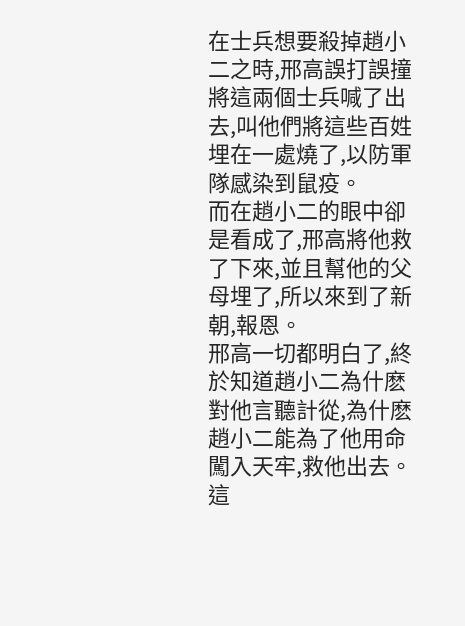在士兵想要殺掉趙小二之時,邢高誤打誤撞將這兩個士兵喊了出去,叫他們將這些百姓埋在一處燒了,以防軍隊感染到鼠疫。
而在趙小二的眼中卻是看成了,邢高將他救了下來,並且幫他的父母埋了,所以來到了新朝,報恩。
邢高一切都明白了,終於知道趙小二為什麽對他言聽計從,為什麽趙小二能為了他用命闖入天牢,救他出去。
這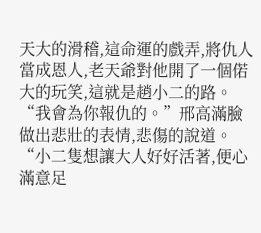天大的滑稽,這命運的戲弄,將仇人當成恩人,老天爺對他開了一個偌大的玩笑,這就是趙小二的路。
“我會為你報仇的。”邢高滿臉做出悲壯的表情,悲傷的說道。
“小二隻想讓大人好好活著,便心滿意足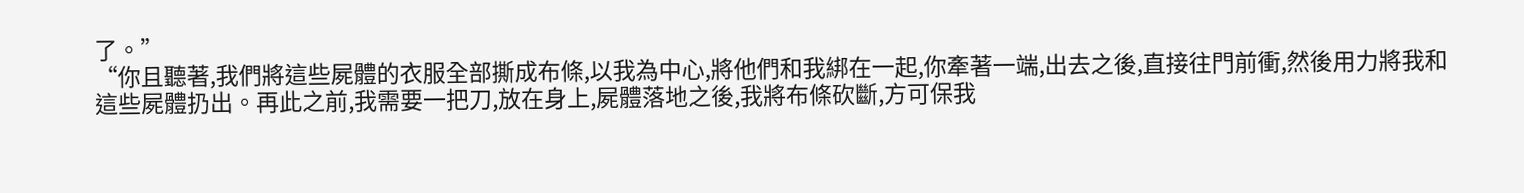了。”
“你且聽著,我們將這些屍體的衣服全部撕成布條,以我為中心,將他們和我綁在一起,你牽著一端,出去之後,直接往門前衝,然後用力將我和這些屍體扔出。再此之前,我需要一把刀,放在身上,屍體落地之後,我將布條砍斷,方可保我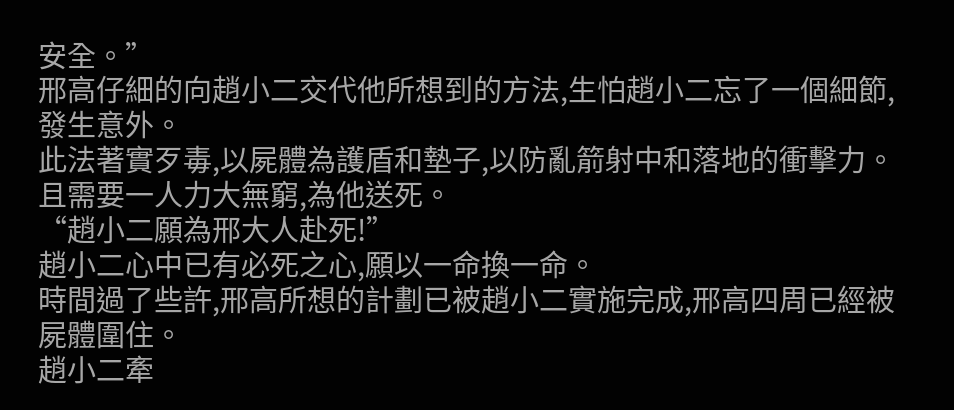安全。”
邢高仔細的向趙小二交代他所想到的方法,生怕趙小二忘了一個細節,發生意外。
此法著實歹毒,以屍體為護盾和墊子,以防亂箭射中和落地的衝擊力。且需要一人力大無窮,為他送死。
“趙小二願為邢大人赴死!”
趙小二心中已有必死之心,願以一命換一命。
時間過了些許,邢高所想的計劃已被趙小二實施完成,邢高四周已經被屍體圍住。
趙小二牽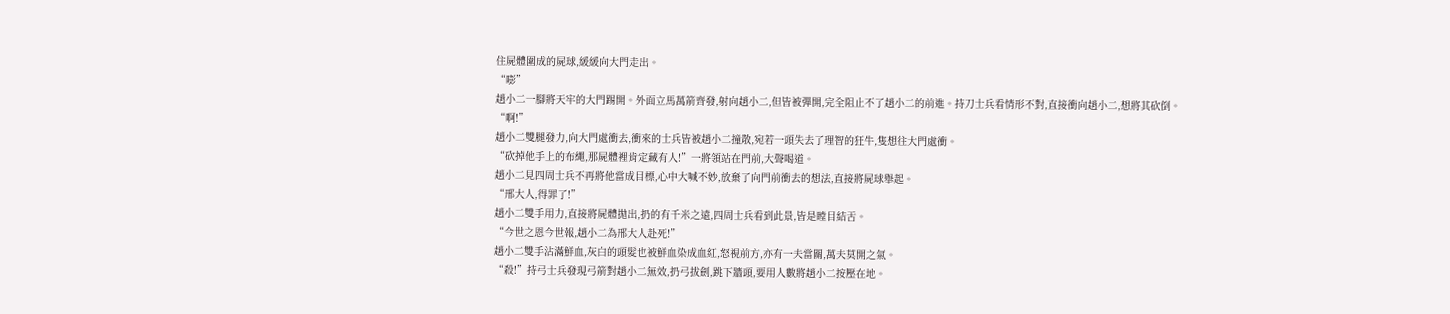住屍體圍成的屍球,緩緩向大門走出。
“嘭”
趙小二一腳將天牢的大門踢開。外面立馬萬箭齊發,射向趙小二,但皆被彈開,完全阻止不了趙小二的前進。持刀士兵看情形不對,直接衝向趙小二,想將其砍倒。
“啊!”
趙小二雙腿發力,向大門處衝去,衝來的士兵皆被趙小二撞散,宛若一頭失去了理智的狂牛,隻想往大門處衝。
“砍掉他手上的布繩,那屍體裡肯定藏有人!”一將領站在門前,大聲喝道。
趙小二見四周士兵不再將他當成目標,心中大喊不妙,放棄了向門前衝去的想法,直接將屍球舉起。
“邢大人,得罪了!”
趙小二雙手用力,直接將屍體拋出,扔的有千米之遠,四周士兵看到此景,皆是瞠目結舌。
“今世之恩今世報,趙小二為邢大人赴死!”
趙小二雙手沾滿鮮血,灰白的頭髮也被鮮血染成血紅,怒視前方,亦有一夫當關,萬夫莫開之氣。
“殺!”持弓士兵發現弓箭對趙小二無效,扔弓拔劍,跳下牆頭,要用人數將趙小二按壓在地。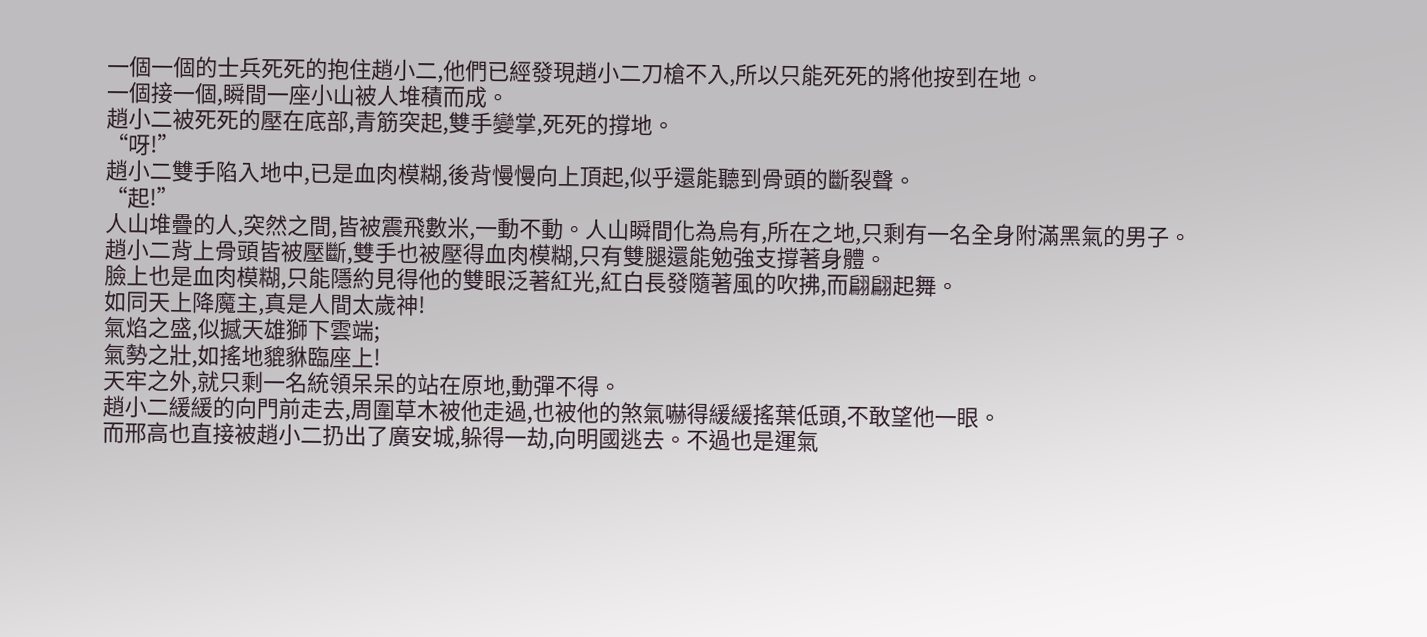一個一個的士兵死死的抱住趙小二,他們已經發現趙小二刀槍不入,所以只能死死的將他按到在地。
一個接一個,瞬間一座小山被人堆積而成。
趙小二被死死的壓在底部,青筋突起,雙手變掌,死死的撐地。
“呀!”
趙小二雙手陷入地中,已是血肉模糊,後背慢慢向上頂起,似乎還能聽到骨頭的斷裂聲。
“起!”
人山堆疊的人,突然之間,皆被震飛數米,一動不動。人山瞬間化為烏有,所在之地,只剩有一名全身附滿黑氣的男子。
趙小二背上骨頭皆被壓斷,雙手也被壓得血肉模糊,只有雙腿還能勉強支撐著身體。
臉上也是血肉模糊,只能隱約見得他的雙眼泛著紅光,紅白長發隨著風的吹拂,而翩翩起舞。
如同天上降魔主,真是人間太歲神!
氣焰之盛,似撼天雄獅下雲端;
氣勢之壯,如搖地貔貅臨座上!
天牢之外,就只剩一名統領呆呆的站在原地,動彈不得。
趙小二緩緩的向門前走去,周圍草木被他走過,也被他的煞氣嚇得緩緩搖葉低頭,不敢望他一眼。
而邢高也直接被趙小二扔出了廣安城,躲得一劫,向明國逃去。不過也是運氣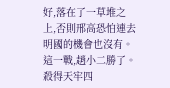好,落在了一草堆之上,否則邢高恐怕連去明國的機會也沒有。
這一戰,趙小二勝了。
殺得天牢四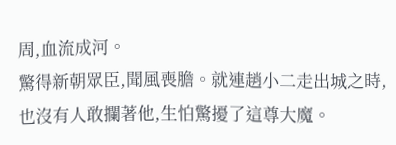周,血流成河。
驚得新朝眾臣,聞風喪膽。就連趙小二走出城之時,也沒有人敢攔著他,生怕驚擾了這尊大魔。